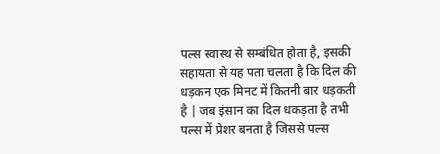पल्स स्वास्थ से सम्बंधित होता है, इसकी सहायता से यह पता चलता है कि दिल की धड़कन एक मिनट में कितनी बार धड़कती है | जब इंसान का दिल धकड़ता है तभी पल्स में प्रेशर बनता है जिससे पल्स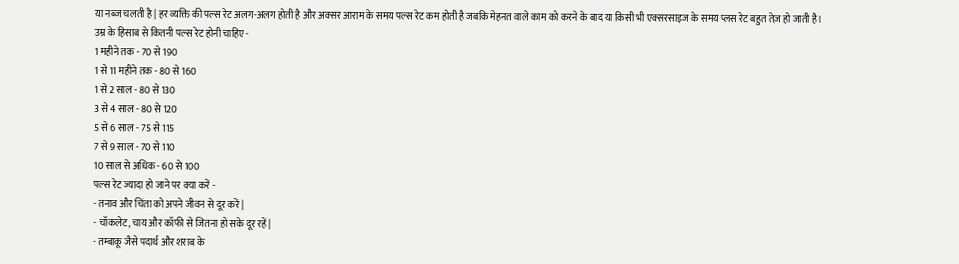या नब्ज चलती है | हर व्यक्ति की पल्स रेट अलग-अलग होती है और अक्सर आराम के समय पल्स रेट कम होती है जबकि मेहनत वाले काम को करने के बाद या किसी भी एक्सरसाइज के समय प्लस रेट बहुत तेज़ हो जाती है।
उम्र के हिसाब से कितनी पल्स रेट होनी चाहिए -
1 महीने तक - 70 से 190
1 से 11 महीने तक - 80 से 160
1 से 2 साल - 80 से 130
3 से 4 साल - 80 से 120
5 से 6 साल - 75 से 115
7 से 9 साल - 70 से 110
10 साल से अधिक - 60 से 100
पल्स रेट ज्यादा हो जाने पर क्या करें -
- तनाव और चिंता को अपने जीवन से दूर करें |
- चॉकलेट, चाय और कॉफी से जितना हो सके दूर रहें |
- तम्बाकू जैसे पदार्थ और शराब के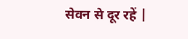सेवन से दूर रहें |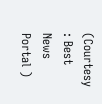(Courtesy : Best News Portal )